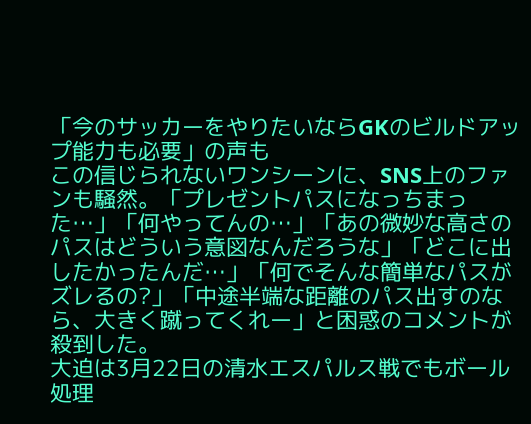「今のサッカーをやりたいならGKのビルドアップ能力も必要」の声も
この信じられないワンシーンに、SNS上のファンも騒然。「プレゼントパスになっちまった…」「何やってんの…」「あの微妙な高さのパスはどういう意図なんだろうな」「どこに出したかったんだ…」「何でそんな簡単なパスがズレるの?」「中途半端な距離のパス出すのなら、大きく蹴ってくれー」と困惑のコメントが殺到した。
大迫は3月22日の清水エスパルス戦でもボール処理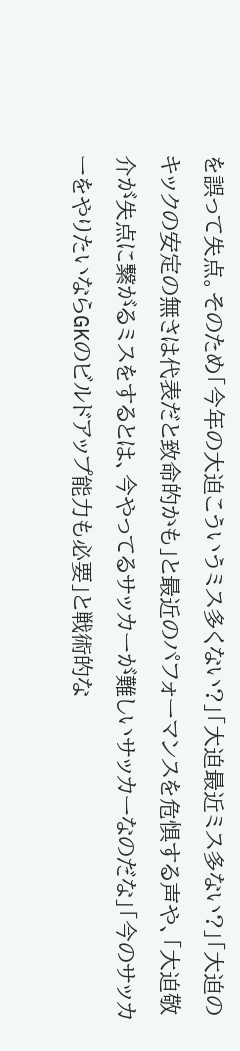を誤って失点。そのため「今年の大迫こういうミス多くない?」「大迫最近ミス多ない?」「大迫のキックの安定の無さは代表だと致命的かも」と最近のパフォーマンスを危惧する声や、「大迫敬介が失点に繋がるミスをするとは、今やってるサッカーが難しいサッカーなのだな」「今のサッカーをやりたいならGKのビルドアップ能力も必要」と戦術的な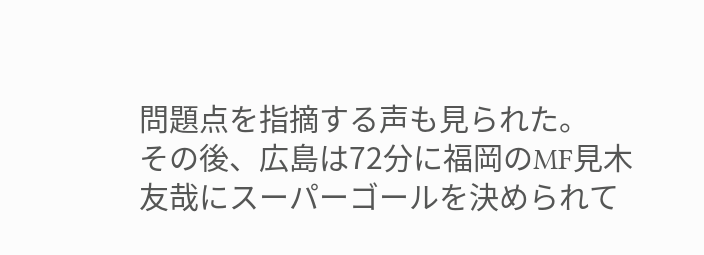問題点を指摘する声も見られた。
その後、広島は72分に福岡のMF見木友哉にスーパーゴールを決められて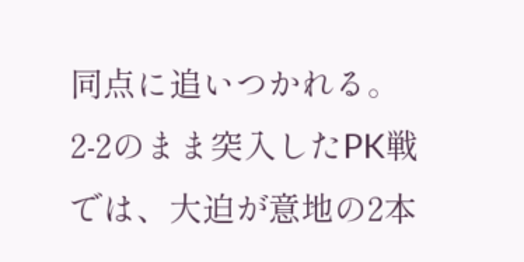同点に追いつかれる。2-2のまま突入したPK戦では、大迫が意地の2本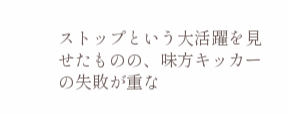ストップという大活躍を見せたものの、味方キッカーの失敗が重な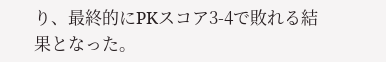り、最終的にPKスコア3-4で敗れる結果となった。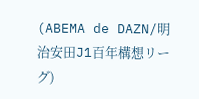(ABEMA de DAZN/明治安田J1百年構想リーグ)